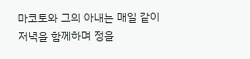마코토와 그의 아내는 매일 같이 저녁을 함께하며 정을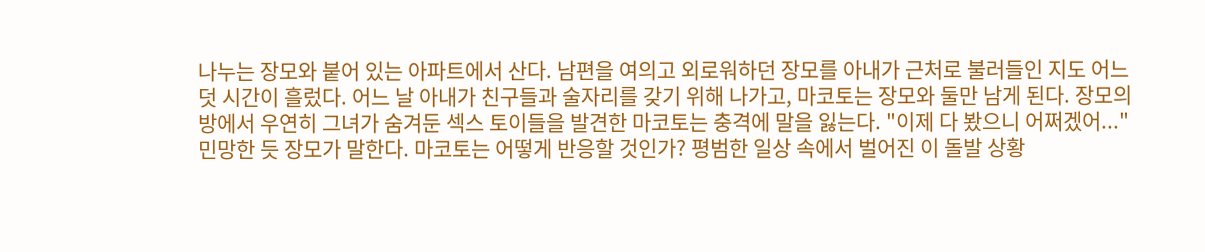나누는 장모와 붙어 있는 아파트에서 산다. 남편을 여의고 외로워하던 장모를 아내가 근처로 불러들인 지도 어느덧 시간이 흘렀다. 어느 날 아내가 친구들과 술자리를 갖기 위해 나가고, 마코토는 장모와 둘만 남게 된다. 장모의 방에서 우연히 그녀가 숨겨둔 섹스 토이들을 발견한 마코토는 충격에 말을 잃는다. "이제 다 봤으니 어쩌겠어..." 민망한 듯 장모가 말한다. 마코토는 어떻게 반응할 것인가? 평범한 일상 속에서 벌어진 이 돌발 상황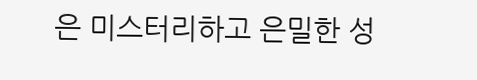은 미스터리하고 은밀한 성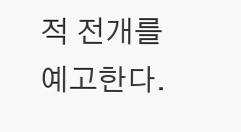적 전개를 예고한다.